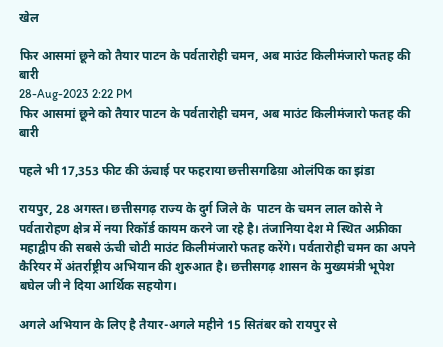खेल

फिर आसमां छूने को तैयार पाटन के पर्वतारोही चमन, अब माउंट किलीमंजारो फतह की बारी
28-Aug-2023 2:22 PM
फिर आसमां छूने को तैयार पाटन के पर्वतारोही चमन, अब माउंट किलीमंजारो फतह की बारी

पहले भी 17,353 फीट की ऊंचाई पर फहराया छत्तीसगढिय़ा ओलंपिक का झंडा

रायपुर, 28 अगस्त। छत्तीसगढ़ राज्य के दुर्ग जिले के  पाटन के चमन लाल कोसे ने पर्वतारोहण क्षेत्र में नया रिकॉर्ड कायम करने जा रहे है। तंजानिया देश मे स्थित अफ्रीका महाद्वीप की सबसे ऊंची चोटी माउंट किलीमंजारो फतह करेंगे। पर्वतारोही चमन का अपने कैरियर में अंतर्राष्ट्रीय अभियान की शुरुआत है। छत्तीसगढ़ शासन के मुख्यमंत्री भूपेश बघेल जी ने दिया आर्थिक सहयोग।

अगले अभियान के लिए है तैयार-अगले महीने 15 सितंबर को रायपुर से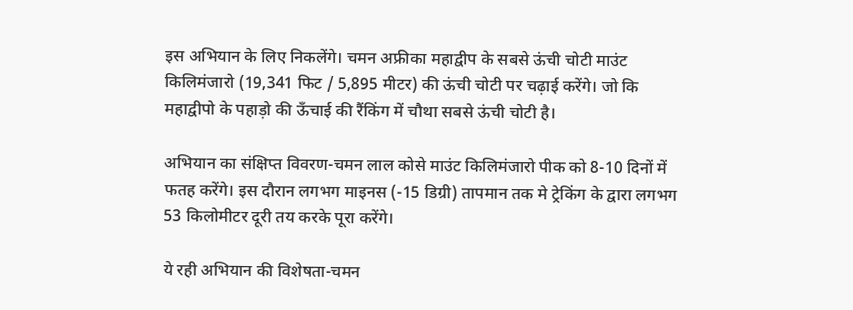इस अभियान के लिए निकलेंगे। चमन अफ्रीका महाद्वीप के सबसे ऊंची चोटी माउंट किलिमंजारो (19,341 फिट / 5,895 मीटर) की ऊंची चोटी पर चढ़ाई करेंगे। जो कि महाद्वीपो के पहाड़ो की ऊँचाई की रैंकिंग में चौथा सबसे ऊंची चोटी है।

अभियान का संक्षिप्त विवरण-चमन लाल कोसे माउंट किलिमंजारो पीक को 8-10 दिनों में फतह करेंगे। इस दौरान लगभग माइनस (-15 डिग्री) तापमान तक मे ट्रेकिंग के द्वारा लगभग 53 किलोमीटर दूरी तय करके पूरा करेंगे।

ये रही अभियान की विशेषता-चमन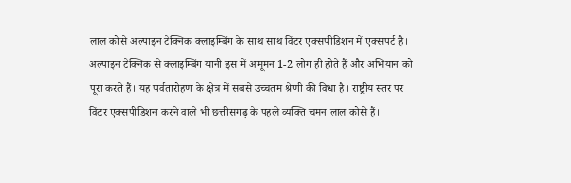लाल कोसे अल्पाइन टेक्निक क्लाइम्बिंग के साथ साथ विंटर एक्सपीडिशन में एक्सपर्ट है। अल्पाइन टेक्निक से क्लाइम्बिंग यानी इस में अमूमन 1-2 लोग ही होते हैं और अभियान को पूरा करते हैं। यह पर्वतारोहण के क्षेत्र में सबसे उच्चतम श्रेणी की विधा है। राष्ट्रीय स्तर पर विंटर एक्सपीडिशन करने वाले भी छत्तीसगढ़ के पहले व्यक्ति चमन लाल कोसे हैं।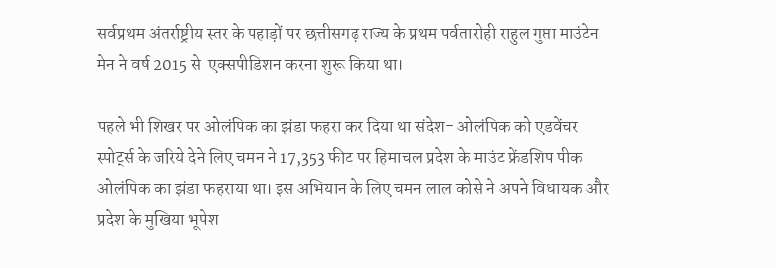सर्वप्रथम अंतर्राष्ट्रीय स्तर के पहाड़ों पर छत्तीसगढ़ राज्य के प्रथम पर्वतारोही राहुल गुप्ता माउंटेन मेन ने वर्ष 2015 से  एक्सपीडिशन करना शुरू किया था।

पहले भी शिखर पर ओलंपिक का झंडा फहरा कर दिया था संदेश- ओलंपिक को एडवेंचर स्पोर्ट्स के जरिये देने लिए चमन ने 17,353 फीट पर हिमाचल प्रदेश के माउंट फ्रेंडशिप पीक ओलंपिक का झंडा फहराया था। इस अभियान के लिए चमन लाल कोसे ने अपने विधायक और प्रदेश के मुखिया भूपेश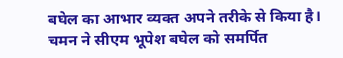बघेल का आभार व्यक्त अपने तरीके से किया है। चमन ने सीएम भूपेश बघेल को समर्पित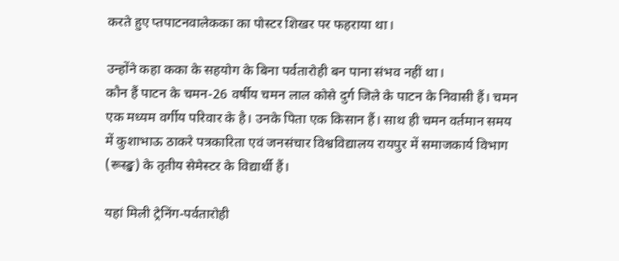करते हुए प्तपाटनवालेकका का पोस्टर शिखर पर फहराया था।

उन्होंने कहा कका के सहयोग के बिना पर्वतारोही बन पाना संभव नहीं था।
कौन हैं पाटन के चमन-26 वर्षीय चमन लाल कोसे दुर्ग जिले के पाटन के निवासी हैं। चमन एक मध्यम वर्गीय परिवार के है। उनके पिता एक किसान हैं। साथ ही चमन वर्तमान समय में कुशाभाऊ ठाकरे पत्रकारिता एवं जनसंचार विश्वविद्यालय रायपुर में समाजकार्य विभाग (रूस्ङ्ख) के तृतीय सेमेस्टर के विद्यार्थी हैं।

यहां मिली ट्रेनिंग-पर्वतारोही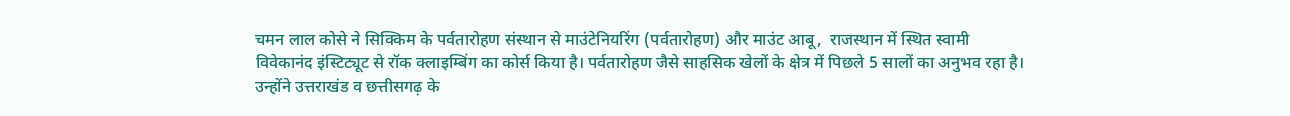चमन लाल कोसे ने सिक्किम के पर्वतारोहण संस्थान से माउंटेनियरिंग (पर्वतारोहण) और माउंट आबू,  राजस्थान में स्थित स्वामी विवेकानंद इंस्टिट्यूट से रॉक क्लाइम्बिंग का कोर्स किया है। पर्वतारोहण जैसे साहसिक खेलों के क्षेत्र में पिछले 5 सालों का अनुभव रहा है। उन्होंने उत्तराखंड व छत्तीसगढ़ के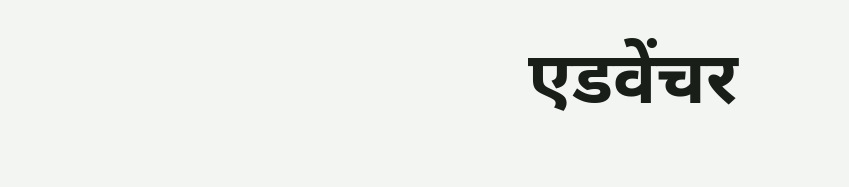एडवेंचर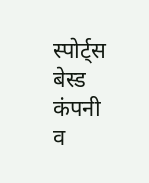स्पोर्ट्स बेस्ड कंपनी व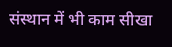संस्थान में भी काम सीखा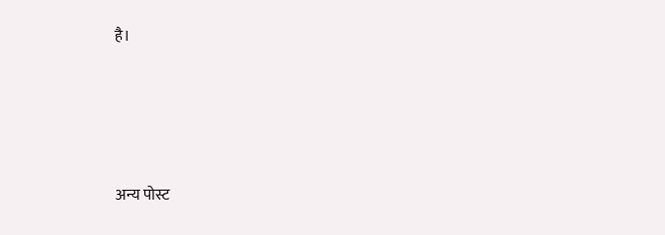है।




अन्य पोस्ट